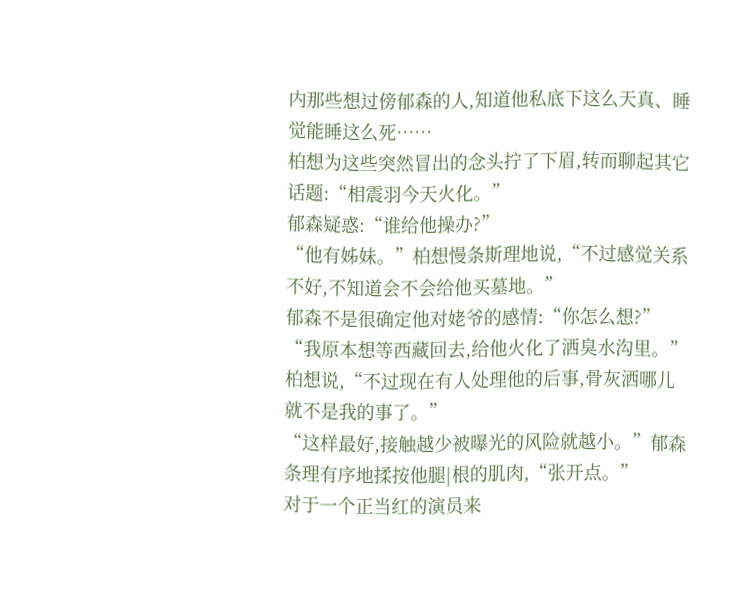内那些想过傍郁森的人,知道他私底下这么天真、睡觉能睡这么死……
柏想为这些突然冒出的念头拧了下眉,转而聊起其它话题:“相震羽今天火化。”
郁森疑惑:“谁给他操办?”
“他有姊妹。”柏想慢条斯理地说,“不过感觉关系不好,不知道会不会给他买墓地。”
郁森不是很确定他对姥爷的感情:“你怎么想?”
“我原本想等西藏回去,给他火化了洒臭水沟里。”柏想说,“不过现在有人处理他的后事,骨灰洒哪儿就不是我的事了。”
“这样最好,接触越少被曝光的风险就越小。”郁森条理有序地揉按他腿|根的肌肉,“张开点。”
对于一个正当红的演员来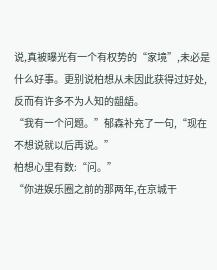说,真被曝光有一个有权势的“家境”,未必是什么好事。更别说柏想从未因此获得过好处,反而有许多不为人知的龃龉。
“我有一个问题。”郁森补充了一句,“现在不想说就以后再说。”
柏想心里有数:“问。”
“你进娱乐圈之前的那两年,在京城干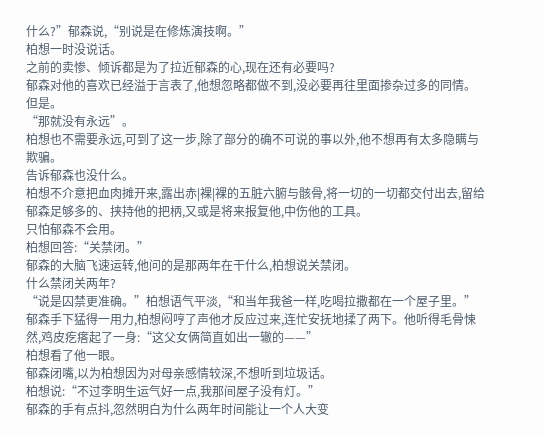什么?”郁森说,“别说是在修炼演技啊。”
柏想一时没说话。
之前的卖惨、倾诉都是为了拉近郁森的心,现在还有必要吗?
郁森对他的喜欢已经溢于言表了,他想忽略都做不到,没必要再往里面掺杂过多的同情。
但是。
“那就没有永远”。
柏想也不需要永远,可到了这一步,除了部分的确不可说的事以外,他不想再有太多隐瞒与欺骗。
告诉郁森也没什么。
柏想不介意把血肉摊开来,露出赤|裸|裸的五脏六腑与骸骨,将一切的一切都交付出去,留给郁森足够多的、挟持他的把柄,又或是将来报复他,中伤他的工具。
只怕郁森不会用。
柏想回答:“关禁闭。”
郁森的大脑飞速运转,他问的是那两年在干什么,柏想说关禁闭。
什么禁闭关两年?
“说是囚禁更准确。”柏想语气平淡,“和当年我爸一样,吃喝拉撒都在一个屋子里。”
郁森手下猛得一用力,柏想闷哼了声他才反应过来,连忙安抚地揉了两下。他听得毛骨悚然,鸡皮疙瘩起了一身:“这父女俩简直如出一辙的——”
柏想看了他一眼。
郁森闭嘴,以为柏想因为对母亲感情较深,不想听到垃圾话。
柏想说:“不过李明生运气好一点,我那间屋子没有灯。”
郁森的手有点抖,忽然明白为什么两年时间能让一个人大变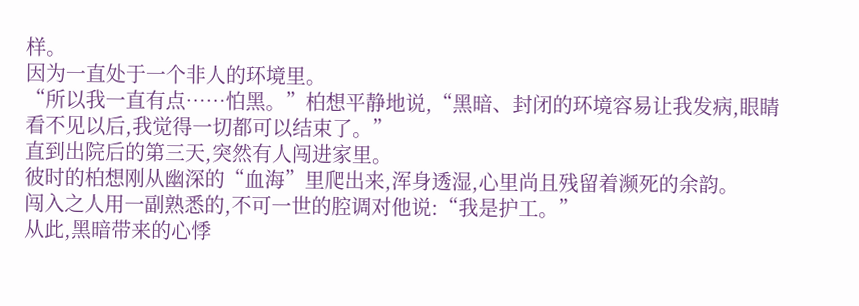样。
因为一直处于一个非人的环境里。
“所以我一直有点……怕黑。”柏想平静地说,“黑暗、封闭的环境容易让我发病,眼睛看不见以后,我觉得一切都可以结束了。”
直到出院后的第三天,突然有人闯进家里。
彼时的柏想刚从幽深的“血海”里爬出来,浑身透湿,心里尚且残留着濒死的余韵。
闯入之人用一副熟悉的,不可一世的腔调对他说:“我是护工。”
从此,黑暗带来的心悸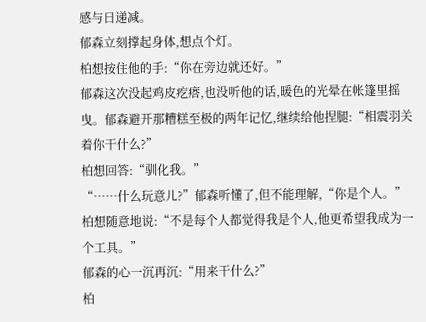感与日递减。
郁森立刻撑起身体,想点个灯。
柏想按住他的手:“你在旁边就还好。”
郁森这次没起鸡皮疙瘩,也没听他的话,暖色的光晕在帐篷里摇曳。郁森避开那糟糕至极的两年记忆,继续给他捏腿:“相震羽关着你干什么?”
柏想回答:“驯化我。”
“……什么玩意儿?”郁森听懂了,但不能理解,“你是个人。”
柏想随意地说:“不是每个人都觉得我是个人,他更希望我成为一个工具。”
郁森的心一沉再沉:“用来干什么?”
柏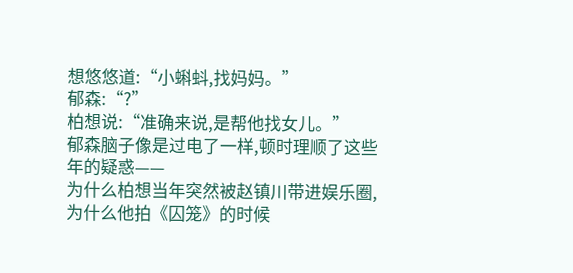想悠悠道:“小蝌蚪,找妈妈。”
郁森:“?”
柏想说:“准确来说,是帮他找女儿。”
郁森脑子像是过电了一样,顿时理顺了这些年的疑惑——
为什么柏想当年突然被赵镇川带进娱乐圈,为什么他拍《囚笼》的时候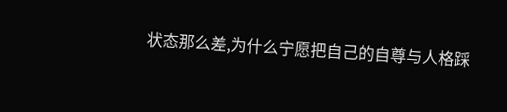状态那么差,为什么宁愿把自己的自尊与人格踩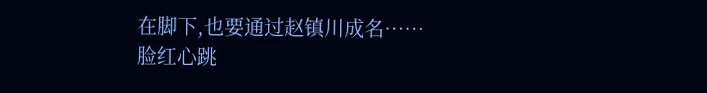在脚下,也要通过赵镇川成名……
脸红心跳